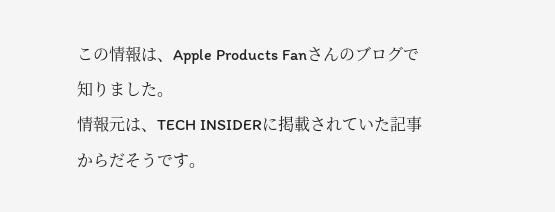この情報は、Apple Products Fanさんのブログで知りました。
情報元は、TECH INSIDERに掲載されていた記事からだそうです。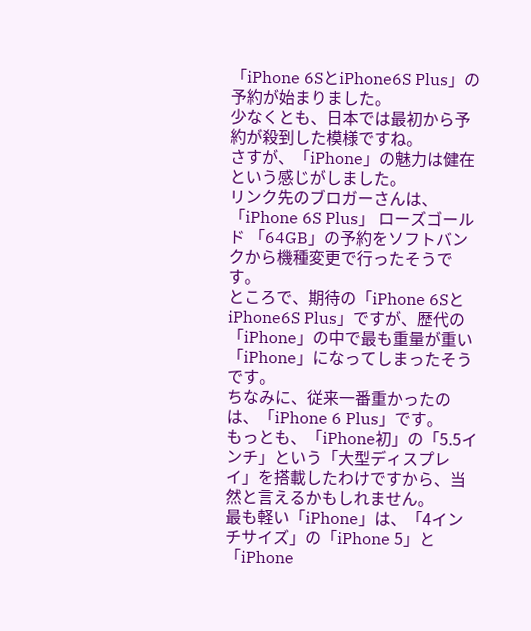「iPhone 6SとiPhone6S Plus」の予約が始まりました。
少なくとも、日本では最初から予約が殺到した模様ですね。
さすが、「iPhone」の魅力は健在という感じがしました。
リンク先のブロガーさんは、「iPhone 6S Plus」 ローズゴールド 「64GB」の予約をソフトバンクから機種変更で行ったそうです。
ところで、期待の「iPhone 6SとiPhone6S Plus」ですが、歴代の「iPhone」の中で最も重量が重い「iPhone」になってしまったそうです。
ちなみに、従来一番重かったのは、「iPhone 6 Plus」です。
もっとも、「iPhone初」の「5.5インチ」という「大型ディスプレイ」を搭載したわけですから、当然と言えるかもしれません。
最も軽い「iPhone」は、「4インチサイズ」の「iPhone 5」と「iPhone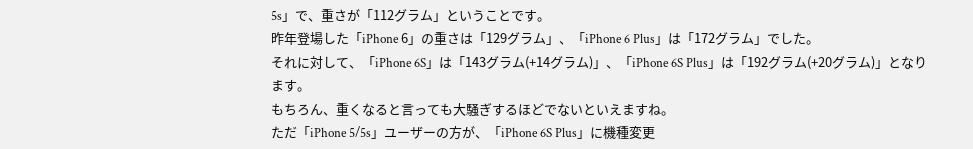5s」で、重さが「112グラム」ということです。
昨年登場した「iPhone 6」の重さは「129グラム」、「iPhone 6 Plus」は「172グラム」でした。
それに対して、「iPhone 6S」は「143グラム(+14グラム)」、「iPhone 6S Plus」は「192グラム(+20グラム)」となります。
もちろん、重くなると言っても大騒ぎするほどでないといえますね。
ただ「iPhone 5/5s」ユーザーの方が、「iPhone 6S Plus」に機種変更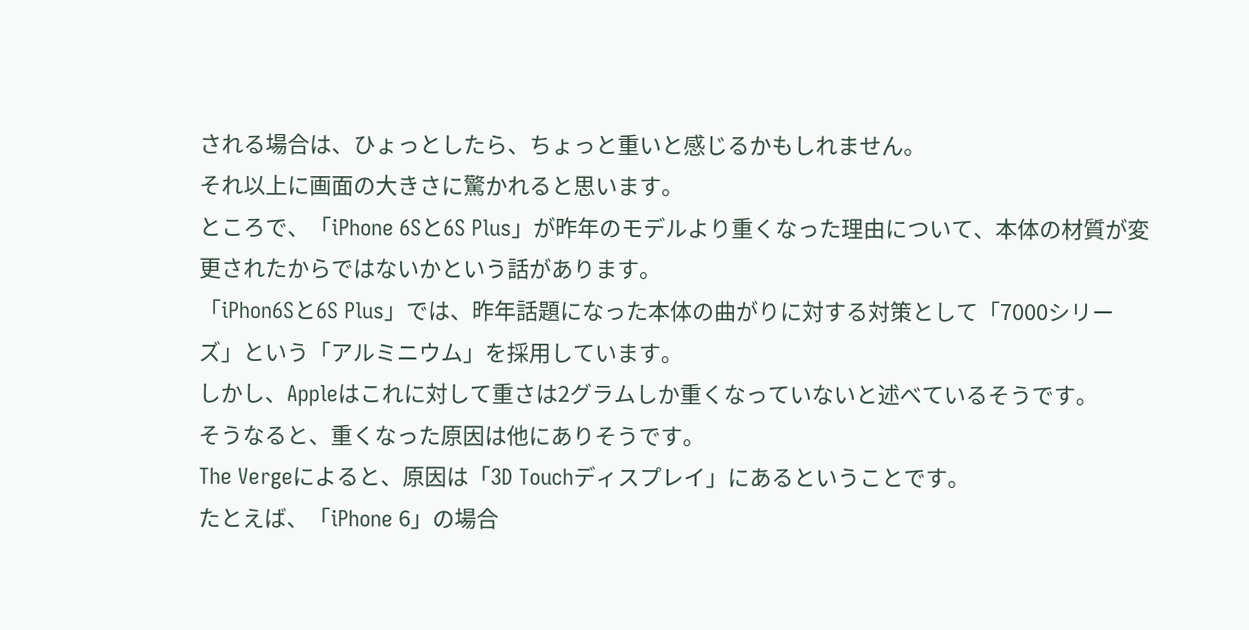される場合は、ひょっとしたら、ちょっと重いと感じるかもしれません。
それ以上に画面の大きさに驚かれると思います。
ところで、「iPhone 6Sと6S Plus」が昨年のモデルより重くなった理由について、本体の材質が変更されたからではないかという話があります。
「iPhon6Sと6S Plus」では、昨年話題になった本体の曲がりに対する対策として「7000シリーズ」という「アルミニウム」を採用しています。
しかし、Appleはこれに対して重さは2グラムしか重くなっていないと述べているそうです。
そうなると、重くなった原因は他にありそうです。
The Vergeによると、原因は「3D Touchディスプレイ」にあるということです。
たとえば、「iPhone 6」の場合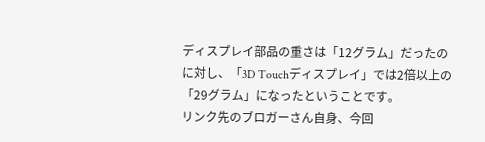ディスプレイ部品の重さは「12グラム」だったのに対し、「3D Touchディスプレイ」では2倍以上の「29グラム」になったということです。
リンク先のブロガーさん自身、今回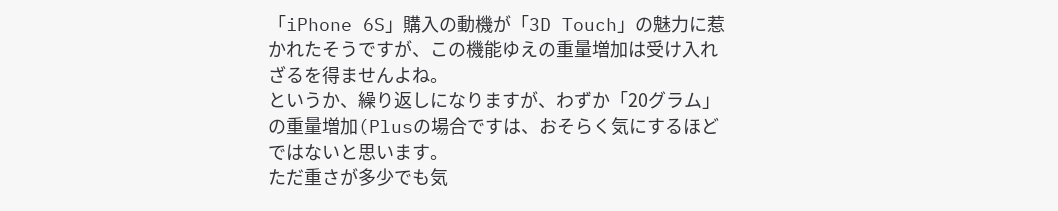「iPhone 6S」購入の動機が「3D Touch」の魅力に惹かれたそうですが、この機能ゆえの重量増加は受け入れざるを得ませんよね。
というか、繰り返しになりますが、わずか「20グラム」の重量増加(Plusの場合ですは、おそらく気にするほどではないと思います。
ただ重さが多少でも気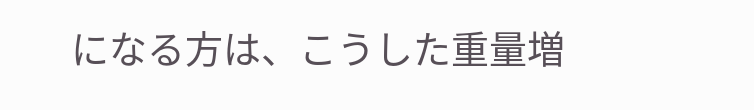になる方は、こうした重量増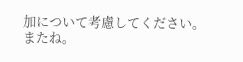加について考慮してください。
またね。